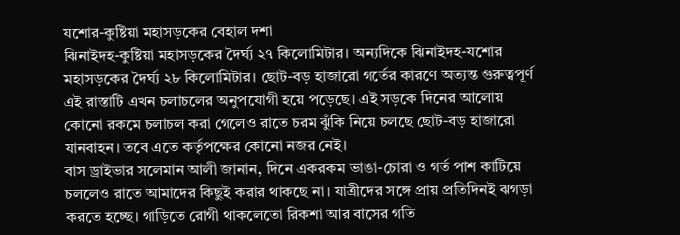যশোর-কুষ্টিয়া মহাসড়কের বেহাল দশা
ঝিনাইদহ-কুষ্টিয়া মহাসড়কের দৈর্ঘ্য ২৭ কিলোমিটার। অন্যদিকে ঝিনাইদহ-যশোর মহাসড়কের দৈর্ঘ্য ২৮ কিলোমিটার। ছোট-বড় হাজারো গর্তের কারণে অত্যন্ত গুরুত্বপূর্ণ এই রাস্তাটি এখন চলাচলের অনুপযোগী হয়ে পড়েছে। এই সড়কে দিনের আলোয় কোনো রকমে চলাচল করা গেলেও রাতে চরম ঝুঁকি নিয়ে চলছে ছোট-বড় হাজারো যানবাহন। তবে এতে কর্তৃপক্ষের কোনো নজর নেই।
বাস ড্রাইভার সলেমান আলী জানান, দিনে একরকম ভাঙা-চোরা ও গর্ত পাশ কাটিয়ে চললেও রাতে আমাদের কিছুই করার থাকছে না। যাত্রীদের সঙ্গে প্রায় প্রতিদিনই ঝগড়া করতে হচ্ছে। গাড়িতে রোগী থাকলেতো রিকশা আর বাসের গতি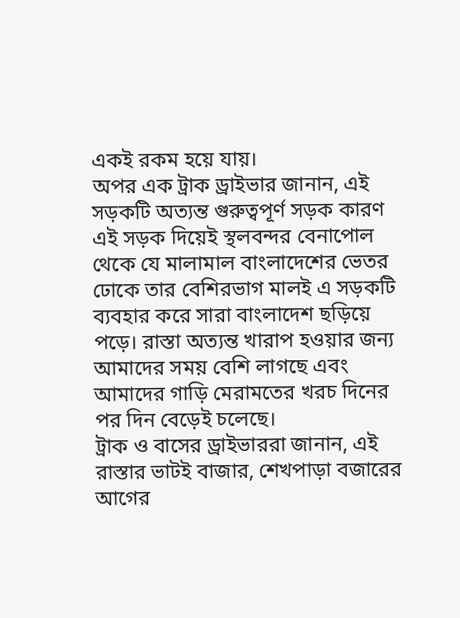একই রকম হয়ে যায়।
অপর এক ট্রাক ড্রাইভার জানান, এই সড়কটি অত্যন্ত গুরুত্বপূর্ণ সড়ক কারণ এই সড়ক দিয়েই স্থলবন্দর বেনাপোল থেকে যে মালামাল বাংলাদেশের ভেতর ঢোকে তার বেশিরভাগ মালই এ সড়কটি ব্যবহার করে সারা বাংলাদেশ ছড়িয়ে পড়ে। রাস্তা অত্যন্ত খারাপ হওয়ার জন্য আমাদের সময় বেশি লাগছে এবং আমাদের গাড়ি মেরামতের খরচ দিনের পর দিন বেড়েই চলেছে।
ট্রাক ও বাসের ড্রাইভাররা জানান, এই রাস্তার ভাটই বাজার, শেখপাড়া বজারের আগের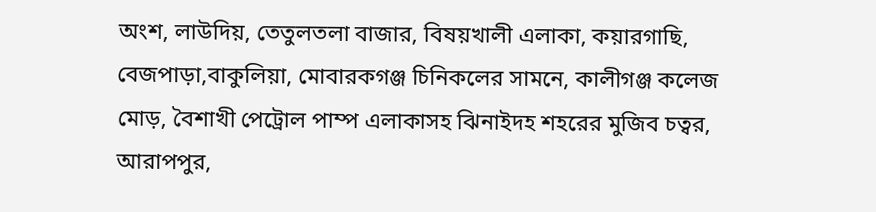অংশ, লাউদিয়, তেতুলতলা বাজার, বিষয়খালী এলাকা, কয়ারগাছি, বেজপাড়া,বাকুলিয়া, মোবারকগঞ্জ চিনিকলের সামনে, কালীগঞ্জ কলেজ মোড়, বৈশাখী পেট্রোল পাম্প এলাকাসহ ঝিনাইদহ শহরের মুজিব চত্বর, আরাপপুর,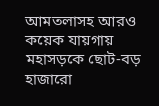আমতলাসহ আরও কয়েক যায়গায় মহাসড়কে ছোট-বড় হাজারো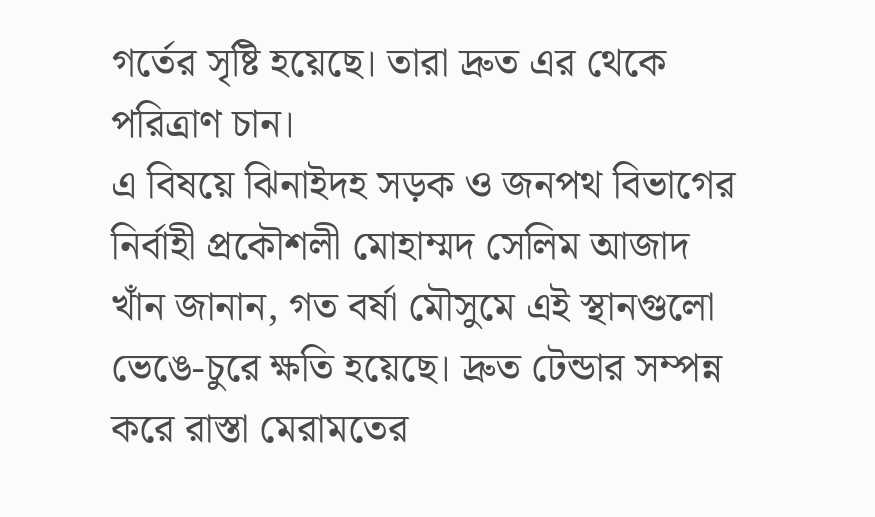গর্তের সৃষ্টি হয়েছে। তারা দ্রুত এর থেকে পরিত্রাণ চান।
এ বিষয়ে ঝিনাইদহ সড়ক ও জনপথ বিভাগের নির্বাহী প্রকৌশলী মোহাম্মদ সেলিম আজাদ খাঁন জানান, গত বর্ষা মৌসুমে এই স্থানগুলো ভেঙে-চুরে ক্ষতি হয়েছে। দ্রুত টেন্ডার সম্পন্ন করে রাস্তা মেরামতের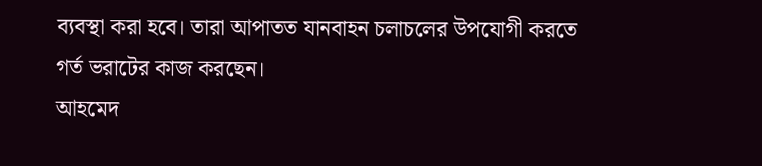ব্যবস্থা করা হবে। তারা আপাতত যানবাহন চলাচলের উপযোগী করতে গর্ত ভরাটের কাজ করছেন।
আহমেদ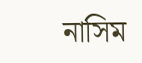নাসিম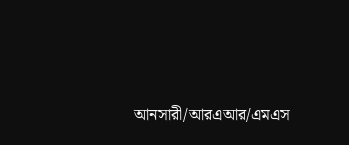আনসারী/আরএআর/এমএস